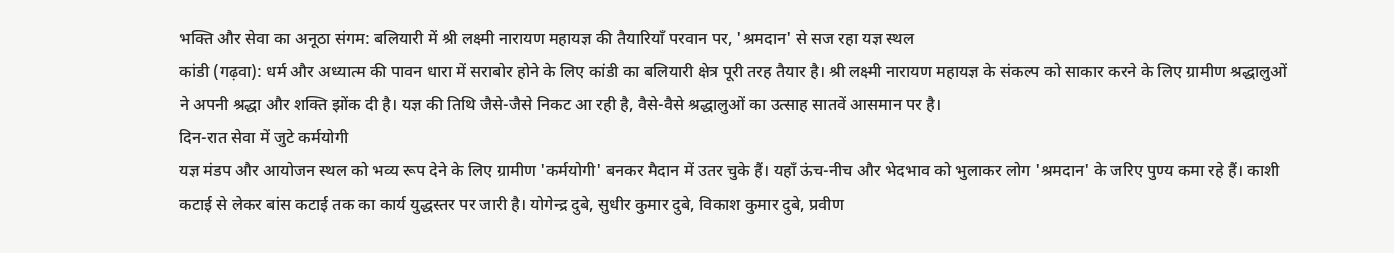भक्ति और सेवा का अनूठा संगम: बलियारी में श्री लक्ष्मी नारायण महायज्ञ की तैयारियाँ परवान पर, 'श्रमदान' से सज रहा यज्ञ स्थल
कांडी (गढ़वा): धर्म और अध्यात्म की पावन धारा में सराबोर होने के लिए कांडी का बलियारी क्षेत्र पूरी तरह तैयार है। श्री लक्ष्मी नारायण महायज्ञ के संकल्प को साकार करने के लिए ग्रामीण श्रद्धालुओं ने अपनी श्रद्धा और शक्ति झोंक दी है। यज्ञ की तिथि जैसे-जैसे निकट आ रही है, वैसे-वैसे श्रद्धालुओं का उत्साह सातवें आसमान पर है।
दिन-रात सेवा में जुटे कर्मयोगी
यज्ञ मंडप और आयोजन स्थल को भव्य रूप देने के लिए ग्रामीण 'कर्मयोगी' बनकर मैदान में उतर चुके हैं। यहाँ ऊंच-नीच और भेदभाव को भुलाकर लोग 'श्रमदान' के जरिए पुण्य कमा रहे हैं। काशी कटाई से लेकर बांस कटाई तक का कार्य युद्धस्तर पर जारी है। योगेन्द्र दुबे, सुधीर कुमार दुबे, विकाश कुमार दुबे, प्रवीण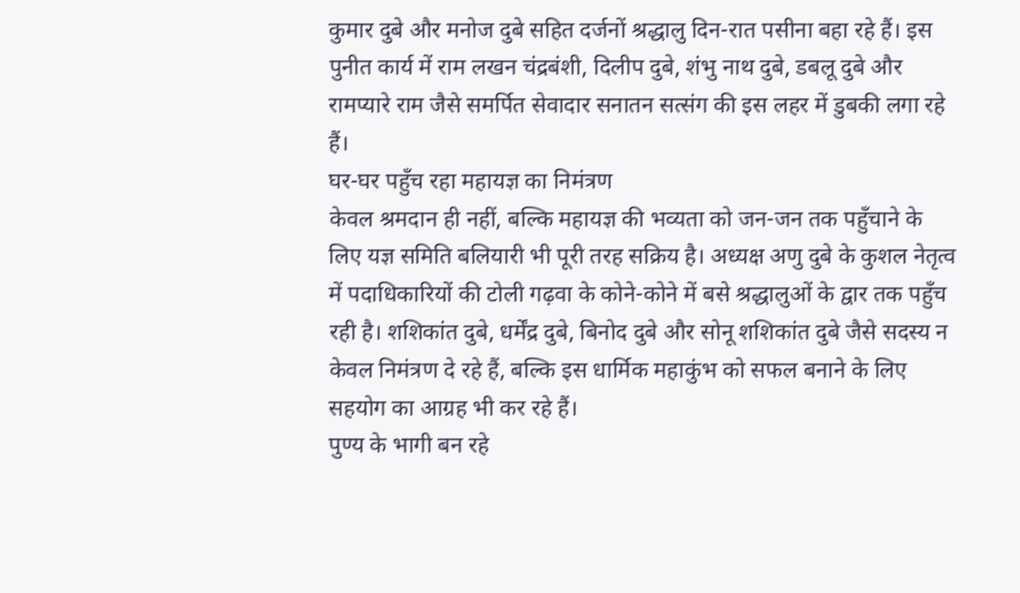कुमार दुबे और मनोज दुबे सहित दर्जनों श्रद्धालु दिन-रात पसीना बहा रहे हैं। इस पुनीत कार्य में राम लखन चंद्रबंशी, दिलीप दुबे, शंभु नाथ दुबे, डबलू दुबे और रामप्यारे राम जैसे समर्पित सेवादार सनातन सत्संग की इस लहर में डुबकी लगा रहे हैं।
घर-घर पहुँच रहा महायज्ञ का निमंत्रण
केवल श्रमदान ही नहीं, बल्कि महायज्ञ की भव्यता को जन-जन तक पहुँचाने के लिए यज्ञ समिति बलियारी भी पूरी तरह सक्रिय है। अध्यक्ष अणु दुबे के कुशल नेतृत्व में पदाधिकारियों की टोली गढ़वा के कोने-कोने में बसे श्रद्धालुओं के द्वार तक पहुँच रही है। शशिकांत दुबे, धर्मेंद्र दुबे, बिनोद दुबे और सोनू शशिकांत दुबे जैसे सदस्य न केवल निमंत्रण दे रहे हैं, बल्कि इस धार्मिक महाकुंभ को सफल बनाने के लिए सहयोग का आग्रह भी कर रहे हैं।
पुण्य के भागी बन रहे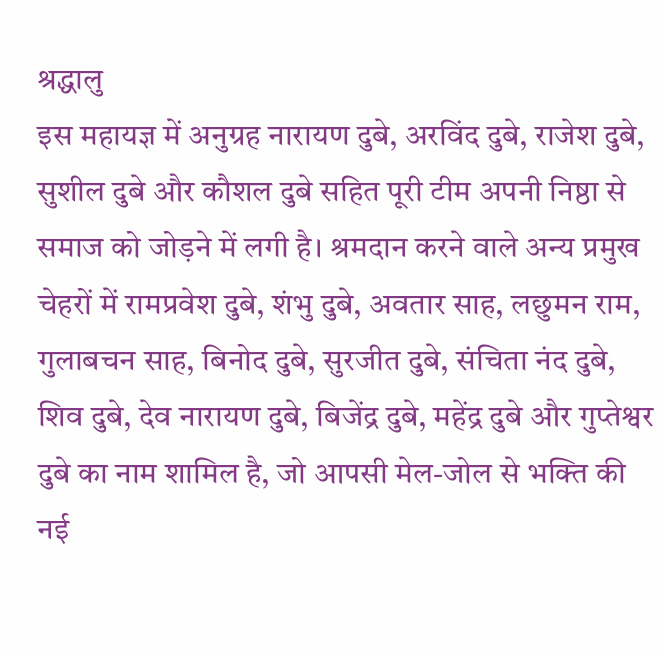श्रद्धालु
इस महायज्ञ में अनुग्रह नारायण दुबे, अरविंद दुबे, राजेश दुबे, सुशील दुबे और कौशल दुबे सहित पूरी टीम अपनी निष्ठा से समाज को जोड़ने में लगी है। श्रमदान करने वाले अन्य प्रमुख चेहरों में रामप्रवेश दुबे, शंभु दुबे, अवतार साह, लछुमन राम, गुलाबचन साह, बिनोद दुबे, सुरजीत दुबे, संचिता नंद दुबे, शिव दुबे, देव नारायण दुबे, बिजेंद्र दुबे, महेंद्र दुबे और गुप्तेश्वर दुबे का नाम शामिल है, जो आपसी मेल-जोल से भक्ति की नई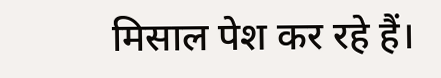मिसाल पेश कर रहे हैं।